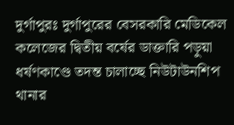দুর্গাপুরঃ দুর্গাপুরের বেসরকারি মেডিকেল কলেজের দ্বিতীয় বর্ষের ডাক্তারি পড়ুয়া ধর্ষণকাণ্ডে তদন্ত চালাচ্ছে নিউটাউনশিপ থানার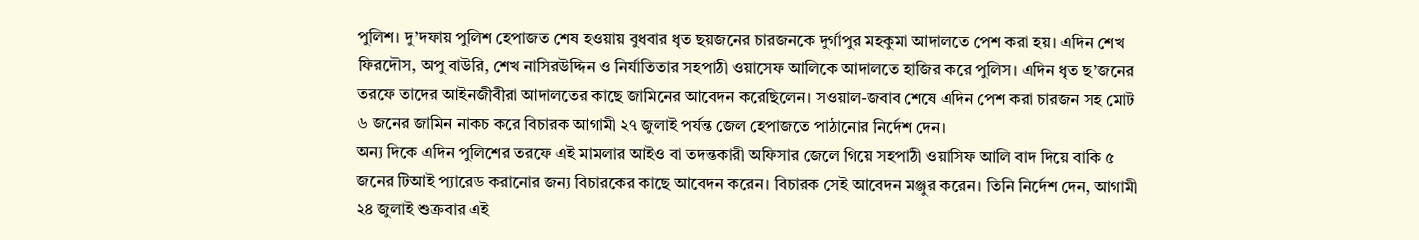পুলিশ। দু’দফায় পুলিশ হেপাজত শেষ হওয়ায় বুধবার ধৃত ছয়জনের চারজনকে দুর্গাপুর মহকুমা আদালতে পেশ করা হয়। এদিন শেখ ফিরদৌস, অপু বাউরি, শেখ নাসিরউদ্দিন ও নির্যাতিতার সহপাঠী ওয়াসেফ আলিকে আদালতে হাজির করে পুলিস। এদিন ধৃত ছ’জনের তরফে তাদের আইনজীবীরা আদালতের কাছে জামিনের আবেদন করেছিলেন। সওয়াল-জবাব শেষে এদিন পেশ করা চারজন সহ মোট ৬ জনের জামিন নাকচ করে বিচারক আগামী ২৭ জুলাই পর্যন্ত জেল হেপাজতে পাঠানোর নির্দেশ দেন।
অন্য দিকে এদিন পুলিশের তরফে এই মামলার আইও বা তদন্তকারী অফিসার জেলে গিয়ে সহপাঠী ওয়াসিফ আলি বাদ দিয়ে বাকি ৫ জনের টিআই প্যারেড করানোর জন্য বিচারকের কাছে আবেদন করেন। বিচারক সেই আবেদন মঞ্জুর করেন। তিনি নির্দেশ দেন, আগামী ২৪ জুলাই শুক্রবার এই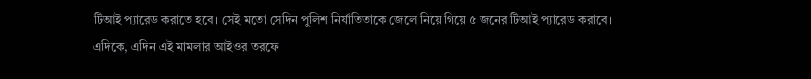টিআই প্যারেড করাতে হবে। সেই মতো সেদিন পুলিশ নির্যাতিতাকে জেলে নিয়ে গিয়ে ৫ জনের টিআই প্যারেড করাবে।
এদিকে, এদিন এই মামলার আইওর তরফে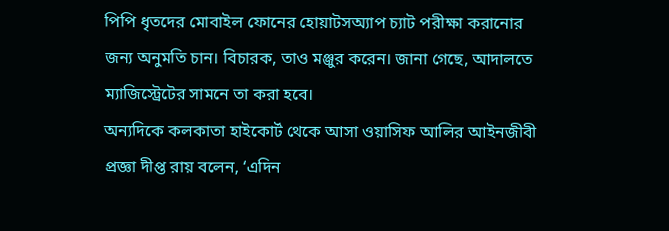পিপি ধৃতদের মোবাইল ফোনের হোয়াটসঅ্যাপ চ্যাট পরীক্ষা করানোর জন্য অনুমতি চান। বিচারক, তাও মঞ্জুর করেন। জানা গেছে, আদালতে ম্যাজিস্ট্রেটের সামনে তা করা হবে।
অন্যদিকে কলকাতা হাইকোর্ট থেকে আসা ওয়াসিফ আলির আইনজীবী প্রজ্ঞা দীপ্ত রায় বলেন, ‘এদিন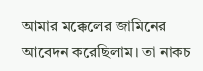আমার মক্কেলের জামিনের আবেদন করেছিলাম। তা নাকচ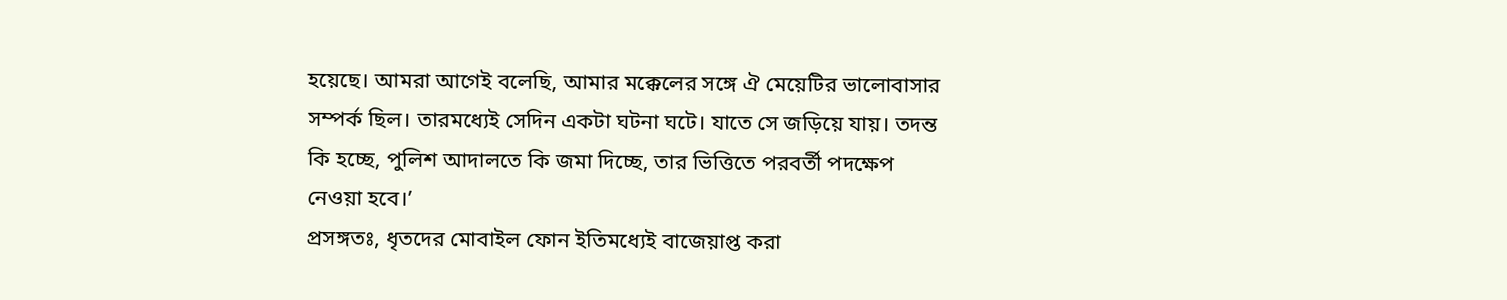হয়েছে। আমরা আগেই বলেছি, আমার মক্কেলের সঙ্গে ঐ মেয়েটির ভালোবাসার সম্পর্ক ছিল। তারমধ্যেই সেদিন একটা ঘটনা ঘটে। যাতে সে জড়িয়ে যায়। তদন্ত কি হচ্ছে, পুলিশ আদালতে কি জমা দিচ্ছে, তার ভিত্তিতে পরবর্তী পদক্ষেপ নেওয়া হবে।’
প্রসঙ্গতঃ, ধৃতদের মোবাইল ফোন ইতিমধ্যেই বাজেয়াপ্ত করা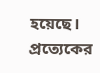হয়েছে। প্রত্যেকের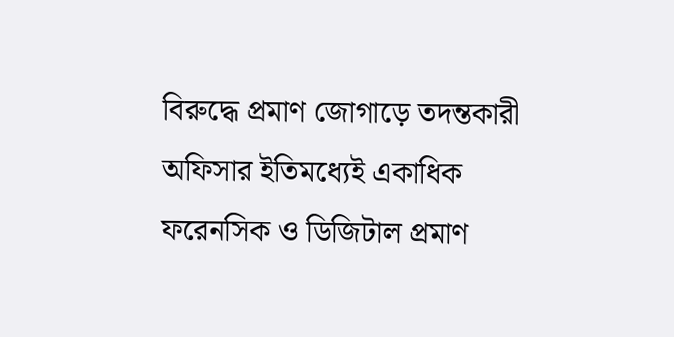বিরুদ্ধে প্রমাণ জোগাড়ে তদন্তকারী অফিসার ইতিমধ্যেই একাধিক ফরেনসিক ও ডিজিটাল প্রমাণ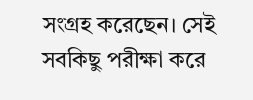সংগ্রহ করেছেন। সেই সবকিছু পরীক্ষা করে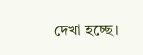দেখা হচ্ছে।